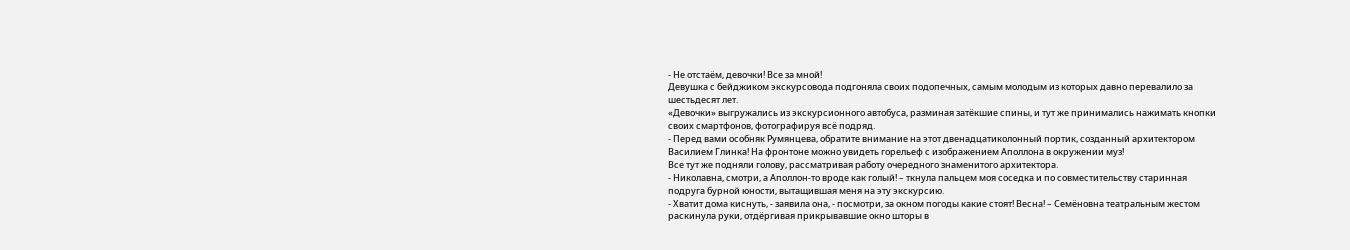- Не отстаём, девочки! Все за мной!
Девушка с бейджиком экскурсовода подгоняла своих подопечных, самым молодым из которых давно перевалило за шестьдесят лет.
«Девочки» выгружались из экскурсионного автобуса, разминая затёкшие спины, и тут же принимались нажимать кнопки своих смартфонов, фотографируя всё подряд.
- Перед вами особняк Румянцева, обратите внимание на этот двенадцатиколонный портик, созданный архитектором Василием Глинка! На фронтоне можно увидеть горельеф с изображением Аполлона в окружении муз!
Все тут же подняли голову, рассматривая работу очередного знаменитого архитектора.
- Николавна, смотри, а Аполлон-то вроде как голый! – ткнула пальцем моя соседка и по совместительству старинная подруга бурной юности, вытащившая меня на эту экскурсию.
- Хватит дома киснуть, - заявила она, - посмотри, за окном погоды какие стоят! Весна! – Семёновна театральным жестом раскинула руки, отдёргивая прикрывавшие окно шторы в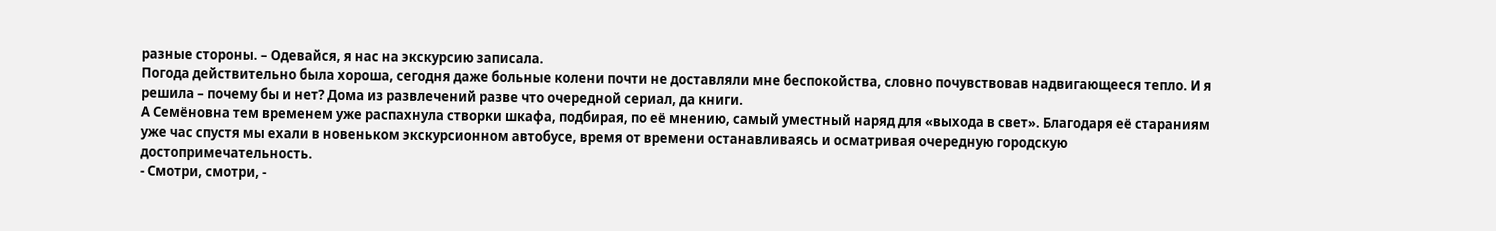разные стороны. – Одевайся, я нас на экскурсию записала.
Погода действительно была хороша, сегодня даже больные колени почти не доставляли мне беспокойства, словно почувствовав надвигающееся тепло. И я решила – почему бы и нет? Дома из развлечений разве что очередной сериал, да книги.
А Семёновна тем временем уже распахнула створки шкафа, подбирая, по её мнению, самый уместный наряд для «выхода в свет». Благодаря её стараниям уже час спустя мы ехали в новеньком экскурсионном автобусе, время от времени останавливаясь и осматривая очередную городскую достопримечательность.
- Смотри, смотри, -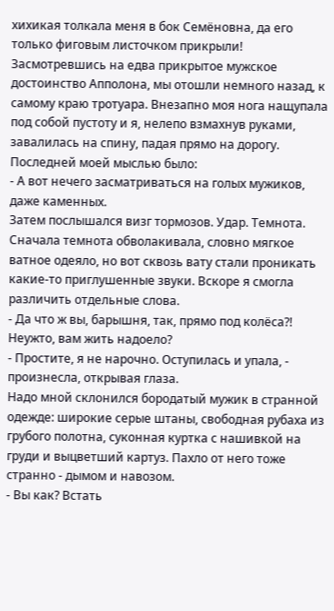хихикая толкала меня в бок Семёновна, да его только фиговым листочком прикрыли!
Засмотревшись на едва прикрытое мужское достоинство Апполона, мы отошли немного назад, к самому краю тротуара. Внезапно моя нога нащупала под собой пустоту и я, нелепо взмахнув руками, завалилась на спину, падая прямо на дорогу.
Последней моей мыслью было:
- А вот нечего засматриваться на голых мужиков, даже каменных.
Затем послышался визг тормозов. Удар. Темнота.
Сначала темнота обволакивала, словно мягкое ватное одеяло, но вот сквозь вату стали проникать какие-то приглушенные звуки. Вскоре я смогла различить отдельные слова.
- Да что ж вы, барышня, так, прямо под колёса?! Неужто, вам жить надоело?
- Простите, я не нарочно. Оступилась и упала, - произнесла, открывая глаза.
Надо мной склонился бородатый мужик в странной одежде: широкие серые штаны, свободная рубаха из грубого полотна, суконная куртка с нашивкой на груди и выцветший картуз. Пахло от него тоже странно - дымом и навозом.
- Вы как? Встать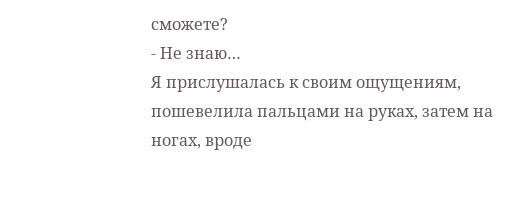сможете?
- Не знаю…
Я прислушалась к своим ощущениям, пошевелила пальцами на руках, затем на ногах, вроде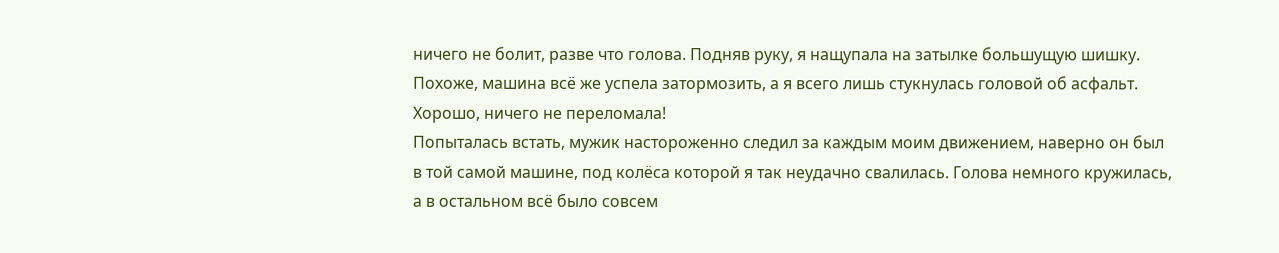ничего не болит, разве что голова. Подняв руку, я нащупала на затылке большущую шишку.
Похоже, машина всё же успела затормозить, а я всего лишь стукнулась головой об асфальт. Хорошо, ничего не переломала!
Попыталась встать, мужик настороженно следил за каждым моим движением, наверно он был в той самой машине, под колёса которой я так неудачно свалилась. Голова немного кружилась, а в остальном всё было совсем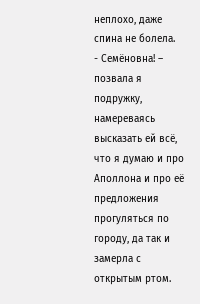неплохо, даже спина не болела.
- Семёновна! – позвала я подружку, намереваясь высказать ей всё, что я думаю и про Аполлона и про её предложения прогуляться по городу, да так и замерла с открытым ртом.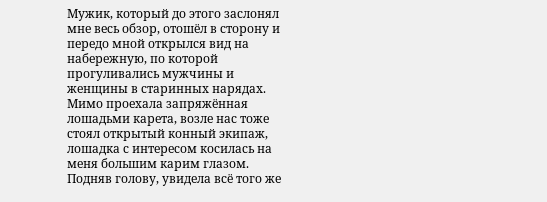Мужик, который до этого заслонял мне весь обзор, отошёл в сторону и передо мной открылся вид на набережную, по которой прогуливались мужчины и женщины в старинных нарядах. Мимо проехала запряжённая лошадьми карета, возле нас тоже стоял открытый конный экипаж, лошадка с интересом косилась на меня большим карим глазом.
Подняв голову, увидела всё того же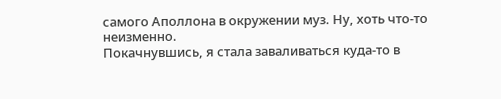самого Аполлона в окружении муз. Ну, хоть что-то неизменно.
Покачнувшись, я стала заваливаться куда-то в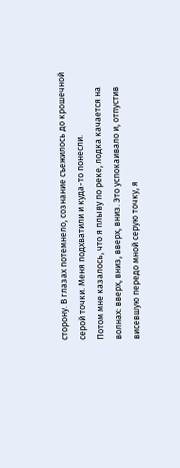сторону. В глазах потемнело, сознание съежилось до крошечной серой точки. Меня подхватили и куда-то понесли.
Потом мне казалось, что я плыву по реке, лодка качается на волнах: вверх, вниз, вверх, вниз. Это успокаивало и, отпустив висевшую передо мной серую точку, я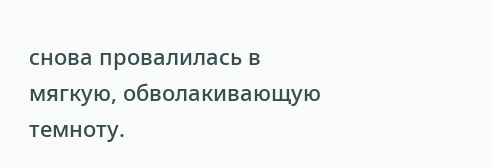снова провалилась в мягкую, обволакивающую темноту.